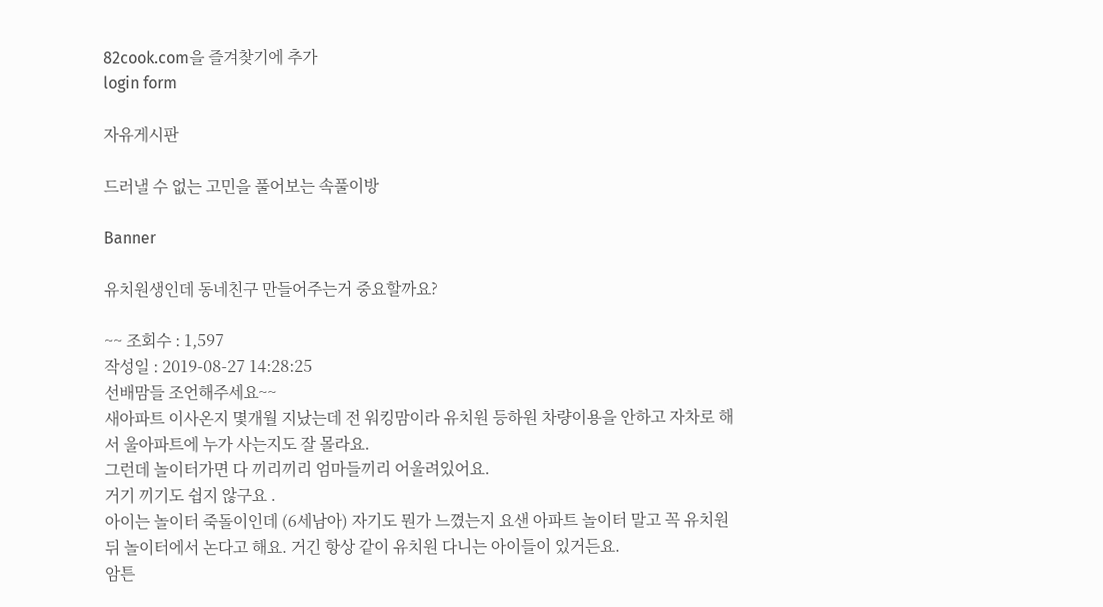82cook.com을 즐겨찾기에 추가
login form

자유게시판

드러낼 수 없는 고민을 풀어보는 속풀이방

Banner

유치원생인데 동네친구 만들어주는거 중요할까요?

~~ 조회수 : 1,597
작성일 : 2019-08-27 14:28:25
선배맘들 조언해주세요~~
새아파트 이사온지 몇개월 지났는데 전 워킹맘이라 유치원 등하원 차량이용을 안하고 자차로 해서 울아파트에 누가 사는지도 잘 몰라요.
그런데 놀이터가면 다 끼리끼리 엄마들끼리 어울려있어요.
거기 끼기도 쉽지 않구요 .
아이는 놀이터 죽돌이인데 (6세남아) 자기도 뭔가 느꼈는지 요샌 아파트 놀이터 말고 꼭 유치원 뒤 놀이터에서 논다고 해요. 거긴 항상 같이 유치원 다니는 아이들이 있거든요.
암튼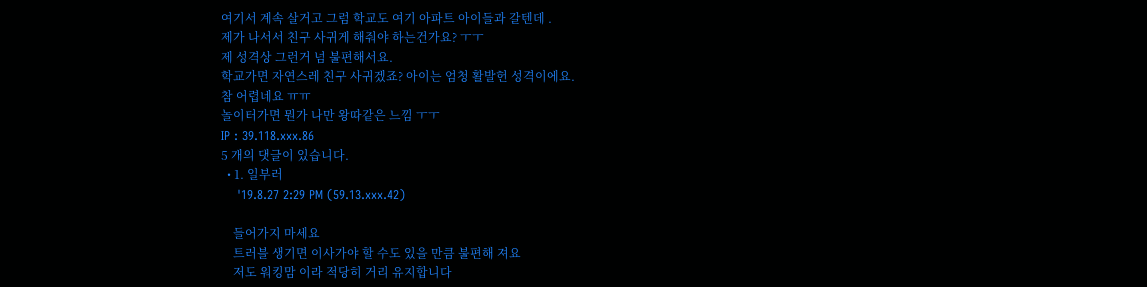여기서 계속 살거고 그럼 학교도 여기 아파트 아이들과 갈텐데 .
제가 나서서 친구 사귀게 해줘야 하는건가요? ㅜㅜ
제 성격상 그런거 넘 불편해서요.
학교가면 자연스레 친구 사귀겠죠? 아이는 엄청 활발헌 성격이에요.
참 어렵네요 ㅠㅠ
놀이터가면 뭔가 나만 왕따같은 느낌 ㅜㅜ
IP : 39.118.xxx.86
5 개의 댓글이 있습니다.
  • 1. 일부러
    '19.8.27 2:29 PM (59.13.xxx.42)

    들어가지 마세요
    트러블 생기면 이사가야 할 수도 있을 만큼 불편해 져요
    저도 워킹맘 이라 적당히 거리 유지합니다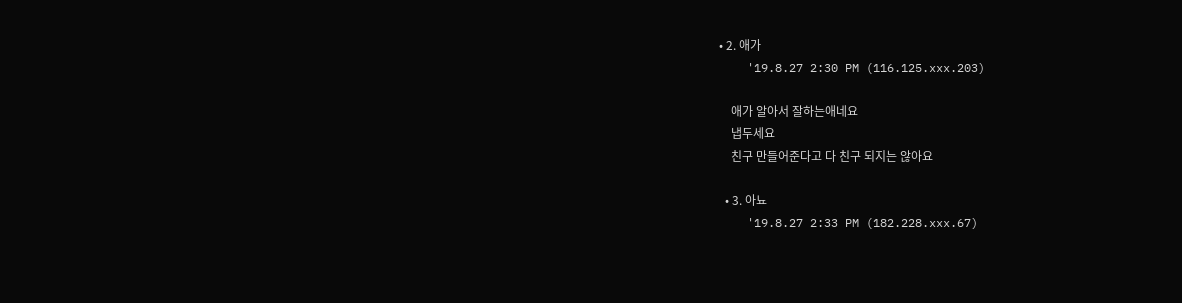• 2. 애가
    '19.8.27 2:30 PM (116.125.xxx.203)

    애가 알아서 잘하는애네요
    냅두세요
    친구 만들어준다고 다 친구 되지는 않아요

  • 3. 아뇨
    '19.8.27 2:33 PM (182.228.xxx.67)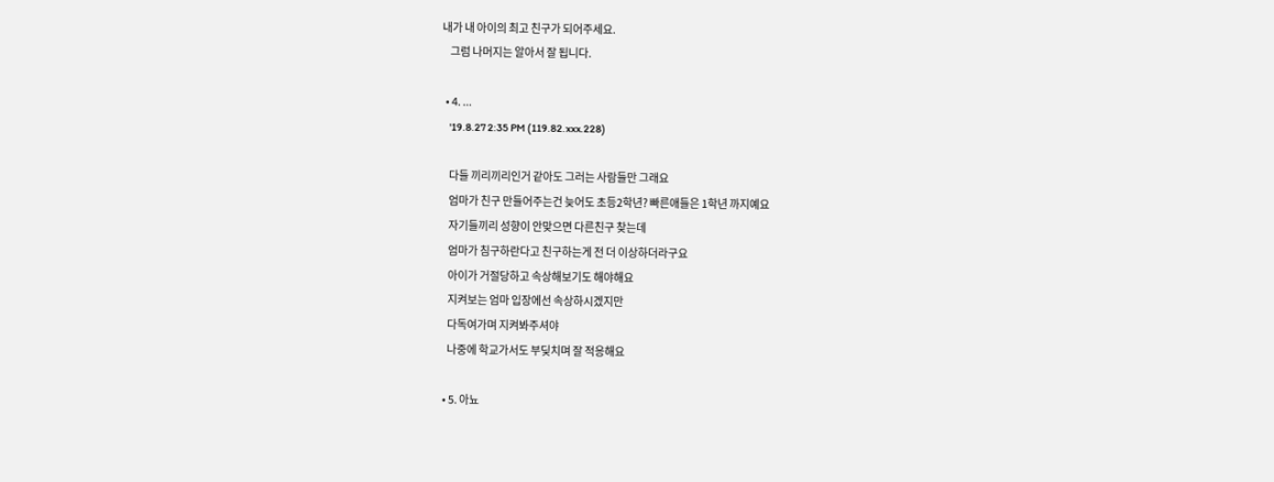내가 내 아이의 최고 친구가 되어주세요.
    그럼 나머지는 알아서 잘 됩니다.

  • 4. ...
    '19.8.27 2:35 PM (119.82.xxx.228)

    다들 끼리끼리인거 같아도 그러는 사람들만 그래요
    엄마가 친구 만들어주는건 늦어도 초등2학년? 빠른애들은 1학년 까지예요
    자기들끼리 성향이 안맞으면 다른친구 찾는데
    엄마가 침구하란다고 친구하는게 전 더 이상하더라구요
    아이가 거절당하고 속상해보기도 해야해요
    지켜보는 엄마 입장에선 속상하시겠지만
    다독여가며 지켜봐주셔야
    나중에 학교가서도 부딪치며 잘 적응해요

  • 5. 아뇨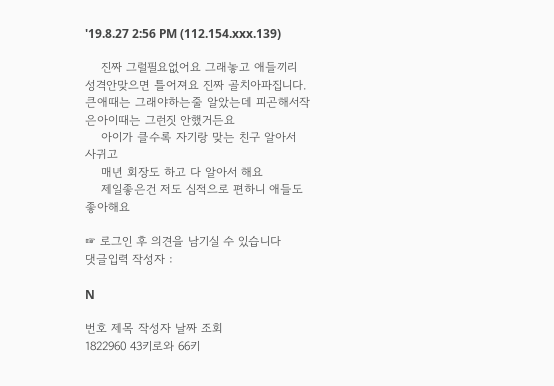'19.8.27 2:56 PM (112.154.xxx.139)

    진짜 그럴필요없어요 그래놓고 애들끼리 성격안맞으면 틀어져요 진짜 골치아파집니다. 큰애때는 그래야하는줄 알았는데 피곤해서작은아이때는 그런짓 안했거든요
    아이가 클수록 자기랑 맞는 친구 알아서 사귀고
    매년 회장도 하고 다 알아서 해요
    제일좋은건 저도 심적으로 편하니 애들도 좋아해요

☞ 로그인 후 의견을 남기실 수 있습니다
댓글입력 작성자 :

N

번호 제목 작성자 날짜 조회
1822960 43키로와 66키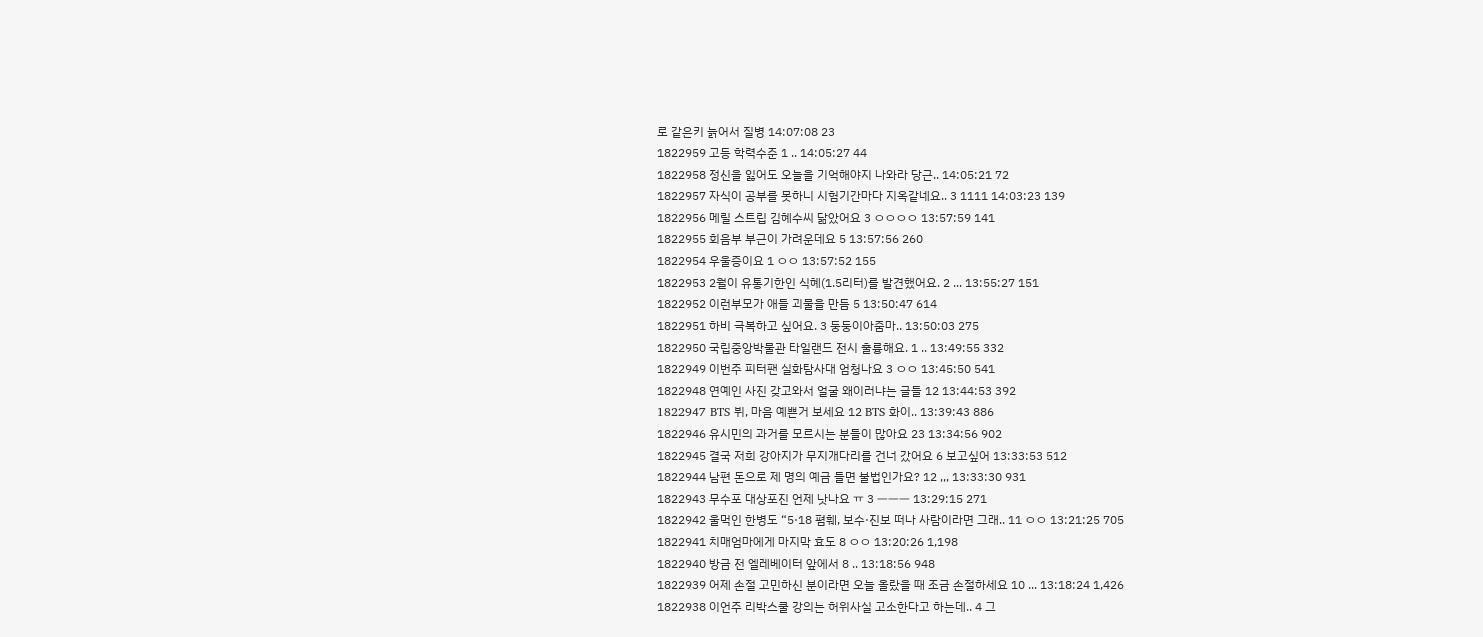로 같은키 늙어서 질병 14:07:08 23
1822959 고등 학력수준 1 .. 14:05:27 44
1822958 정신을 잃어도 오늘을 기억해야지 나와라 당근.. 14:05:21 72
1822957 자식이 공부를 못하니 시험기간마다 지옥같네요.. 3 1111 14:03:23 139
1822956 메릴 스트립 김혜수씨 닮았어요 3 ㅇㅇㅇㅇ 13:57:59 141
1822955 회음부 부근이 가려운데요 5 13:57:56 260
1822954 우울증이요 1 ㅇㅇ 13:57:52 155
1822953 2월이 유통기한인 식혜(1.5리터)를 발견했어요. 2 ... 13:55:27 151
1822952 이런부모가 애들 괴물을 만듬 5 13:50:47 614
1822951 하비 극복하고 싶어요. 3 둥둥이아줌마.. 13:50:03 275
1822950 국립중앙박물관 타일랜드 전시 훌륭해요. 1 .. 13:49:55 332
1822949 이번주 피터팬 실화탐사대 엄청나요 3 ㅇㅇ 13:45:50 541
1822948 연예인 사진 갖고와서 얼굴 왜이러냐는 글들 12 13:44:53 392
1822947 BTS 뷔, 마음 예쁜거 보세요 12 BTS 화이.. 13:39:43 886
1822946 유시민의 과거를 모르시는 분들이 많아요 23 13:34:56 902
1822945 결국 저희 강아지가 무지개다리를 건너 갔어요 6 보고싶어 13:33:53 512
1822944 남편 돈으로 제 명의 예금 들면 불법인가요? 12 ,,, 13:33:30 931
1822943 무수포 대상포진 언제 낫나요 ㅠ 3 ㅡㅡㅡ 13:29:15 271
1822942 울먹인 한병도 “5·18 폄훼, 보수·진보 떠나 사람이라면 그래.. 11 ㅇㅇ 13:21:25 705
1822941 치매엄마에게 마지막 효도 8 ㅇㅇ 13:20:26 1,198
1822940 방금 전 엘레베이터 앞에서 8 .. 13:18:56 948
1822939 어제 손절 고민하신 분이라면 오늘 올랐을 때 조금 손절하세요 10 ... 13:18:24 1,426
1822938 이언주 리박스쿨 강의는 허위사실 고소한다고 하는데.. 4 그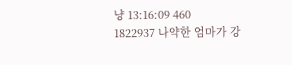냥 13:16:09 460
1822937 나약한 엄마가 강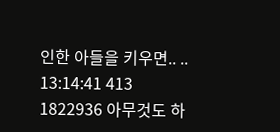인한 아들을 키우면.. .. 13:14:41 413
1822936 아무것도 하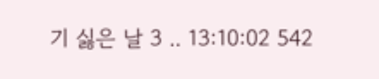기 싫은 날 3 .. 13:10:02 542